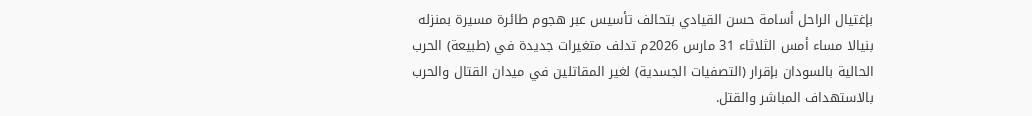بإغتيال الراحل أسامة حسن القيادي بتحالف تأسيس عبر هجوم طائرة مسيرة بمنزله بنيالا مساء أمس الثلاثاء 31 مارس 2026م تدلف متغيرات جديدة في (طبيعة) الحرب الحالية بالسودان بإقرار (التصفيات الجسدية) لغير المقاتلين في ميدان القتال والحرب بالاستهداف المباشر والقتل.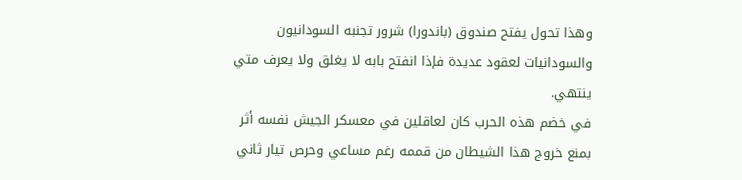وهذا تحول يفتح صندوق (باندورا) شرور تجنبه السودانيون والسودانيات لعقود عديدة فإذا انفتح بابه لا يغلق ولا يعرف متي ينتهي.
في خضم هذه الحرب كان لعاقلين في معسكر الجيش نفسه أثر بمنع خروج هذا الشيطان من قممه رغم مساعي وحرص تيار ثاني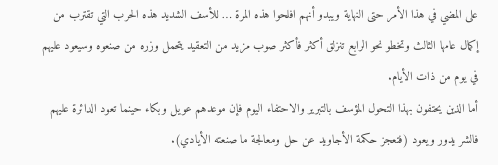على المضي في هذا الأمر حتى النهاية ويبدو أنهم افلحوا هذه المرة … للأسف الشديد هذه الحرب التي تقترب من إكمال عامها الثالث وتخطو نحو الرابع تنزلق أكثر فأكثر صوب مزيد من التعقيد يتحمل وزره من صنعوه وسيعود عليهم في يوم من ذات الأيام.
أما الذين يحتفون بهذا التحول المؤسف بالتبرير والاحتفاء اليوم فإن موعدهم عويل وبكاء حينما تعود الدائرة عليهم فالشر يدور ويعود (فتعجز حكمة الأجاويد عن حل ومعالجة ما صنعته الأيادي).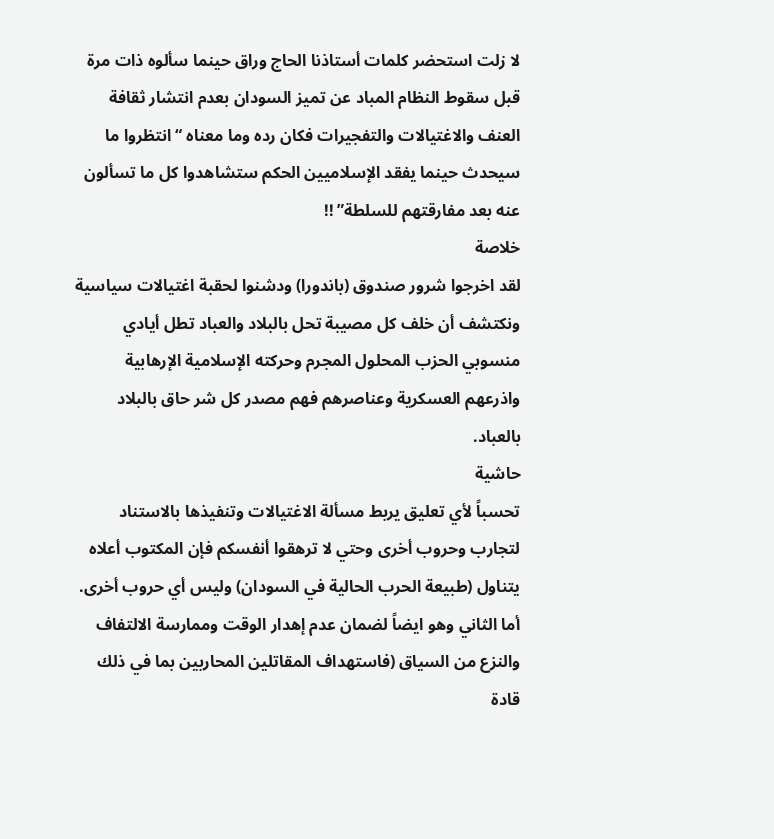لا زلت استحضر كلمات أستاذنا الحاج وراق حينما سألوه ذات مرة قبل سقوط النظام المباد عن تميز السودان بعدم انتشار ثقافة العنف والاغتيالات والتفجيرات فكان رده وما معناه “انتظروا ما سيحدث حينما يفقد الإسلاميين الحكم ستشاهدوا كل ما تسألون عنه بعد مفارقتهم للسلطة” !!
خلاصة
لقد اخرجوا شرور صندوق (باندورا) ودشنوا لحقبة اغتيالات سياسية ونكتشف أن خلف كل مصيبة تحل بالبلاد والعباد تطل أيادي منسوبي الحزب المحلول المجرم وحركته الإسلامية الإرهابية واذرعهم العسكرية وعناصرهم فهم مصدر كل شر حاق بالبلاد بالعباد.
حاشية
تحسباً لأي تعليق يربط مسألة الاغتيالات وتنفيذها بالاستناد لتجارب وحروب أخرى وحتي لا ترهقوا أنفسكم فإن المكتوب أعلاه يتناول (طبيعة الحرب الحالية في السودان) وليس أي حروب أخرى.
أما الثاني وهو ايضاً لضمان عدم إهدار الوقت وممارسة الالتفاف والنزع من السياق (فاستهداف المقاتلين المحاربين بما في ذلك قادة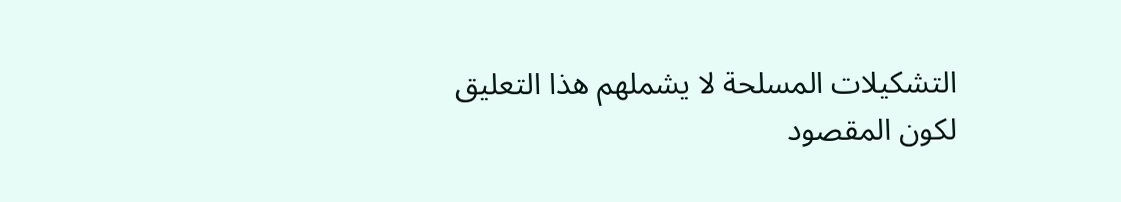التشكيلات المسلحة لا يشملهم هذا التعليق لكون المقصود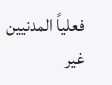فعلياً المدنيين غير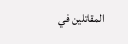المقاتلين في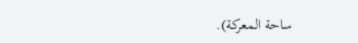ساحة المعركة).